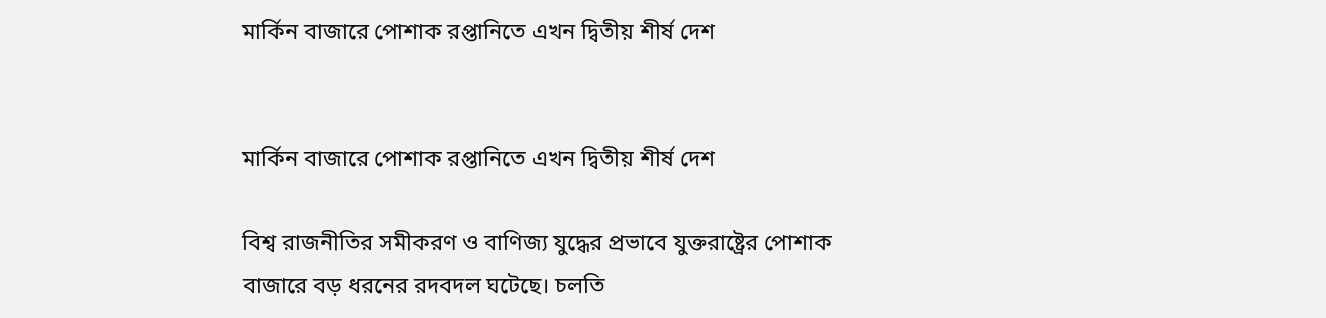মার্কিন বাজারে পোশাক রপ্তানিতে এখন দ্বিতীয় শীর্ষ দেশ


মার্কিন বাজারে পোশাক রপ্তানিতে এখন দ্বিতীয় শীর্ষ দেশ

বিশ্ব রাজনীতির সমীকরণ ও বাণিজ্য যুদ্ধের প্রভাবে যুক্তরাষ্ট্রের পোশাক বাজারে বড় ধরনের রদবদল ঘটেছে। চলতি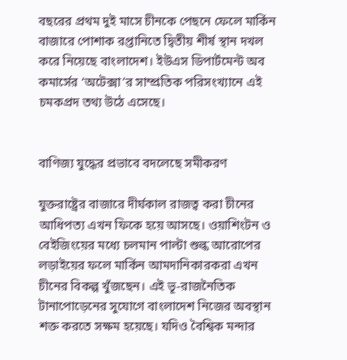বছরের প্রথম দুই মাসে চীনকে পেছনে ফেলে মার্কিন বাজারে পোশাক রপ্তানিতে দ্বিতীয় শীর্ষ স্থান দখল করে নিয়েছে বাংলাদেশ। ইউএস ডিপার্টমেন্ট অব কমার্সের ‘অটেক্সা’র সাম্প্রতিক পরিসংখ্যানে এই চমকপ্রদ তথ্য উঠে এসেছে।


বাণিজ্য যুদ্ধের প্রভাবে বদলেছে সমীকরণ

যুক্তরাষ্ট্রের বাজারে দীর্ঘকাল রাজত্ব করা চীনের আধিপত্য এখন ফিকে হয়ে আসছে। ওয়াশিংটন ও বেইজিংয়ের মধ্যে চলমান পাল্টা শুল্ক আরোপের লড়াইয়ের ফলে মার্কিন আমদানিকারকরা এখন চীনের বিকল্প খুঁজছেন। এই ভূ-রাজনৈতিক টানাপোড়েনের সুযোগে বাংলাদেশ নিজের অবস্থান শক্ত করতে সক্ষম হয়েছে। যদিও বৈশ্বিক মন্দার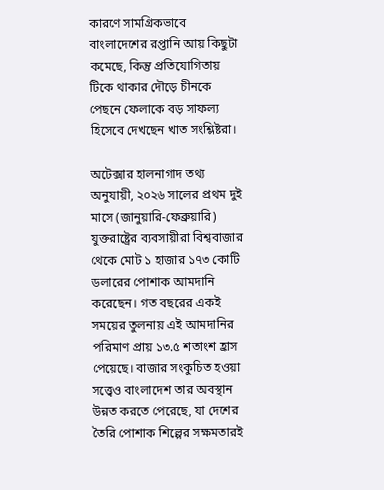কারণে সামগ্রিকভাবে বাংলাদেশের রপ্তানি আয় কিছুটা কমেছে, কিন্তু প্রতিযোগিতায় টিকে থাকার দৌড়ে চীনকে পেছনে ফেলাকে বড় সাফল্য হিসেবে দেখছেন খাত সংশ্লিষ্টরা।

অটেক্সার হালনাগাদ তথ্য অনুযায়ী, ২০২৬ সালের প্রথম দুই মাসে (জানুয়ারি-ফেব্রুয়ারি) যুক্তরাষ্ট্রের ব্যবসায়ীরা বিশ্ববাজার থেকে মোট ১ হাজার ১৭৩ কোটি ডলারের পোশাক আমদানি করেছেন। গত বছরের একই সময়ের তুলনায় এই আমদানির পরিমাণ প্রায় ১৩.৫ শতাংশ হ্রাস পেয়েছে। বাজার সংকুচিত হওয়া সত্ত্বেও বাংলাদেশ তার অবস্থান উন্নত করতে পেরেছে, যা দেশের তৈরি পোশাক শিল্পের সক্ষমতারই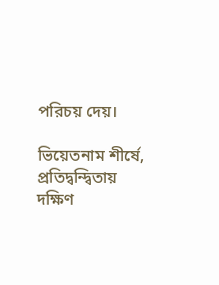পরিচয় দেয়।

ভিয়েতনাম শীর্ষে, প্রতিদ্বন্দ্বিতায় দক্ষিণ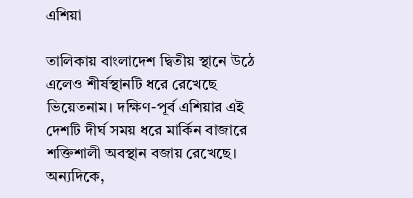এশিয়া

তালিকায় বাংলাদেশ দ্বিতীয় স্থানে উঠে এলেও শীর্ষস্থানটি ধরে রেখেছে ভিয়েতনাম। দক্ষিণ-পূর্ব এশিয়ার এই দেশটি দীর্ঘ সময় ধরে মার্কিন বাজারে শক্তিশালী অবস্থান বজায় রেখেছে। অন্যদিকে,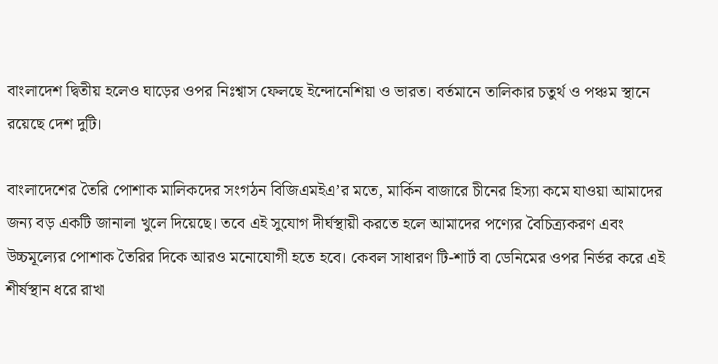বাংলাদেশ দ্বিতীয় হলেও ঘাড়ের ওপর নিঃশ্বাস ফেলছে ইন্দোনেশিয়া ও ভারত। বর্তমানে তালিকার চতুর্থ ও পঞ্চম স্থানে রয়েছে দেশ দুটি।

বাংলাদেশের তৈরি পোশাক মালিকদের সংগঠন বিজিএমইএ’র মতে, মার্কিন বাজারে চীনের হিস্যা কমে যাওয়া আমাদের জন্য বড় একটি জানালা খুলে দিয়েছে। তবে এই সুযোগ দীর্ঘস্থায়ী করতে হলে আমাদের পণ্যের বৈচিত্র্যকরণ এবং উচ্চমূল্যের পোশাক তৈরির দিকে আরও মনোযোগী হতে হবে। কেবল সাধারণ টি-শার্ট বা ডেনিমের ওপর নির্ভর করে এই শীর্ষস্থান ধরে রাখা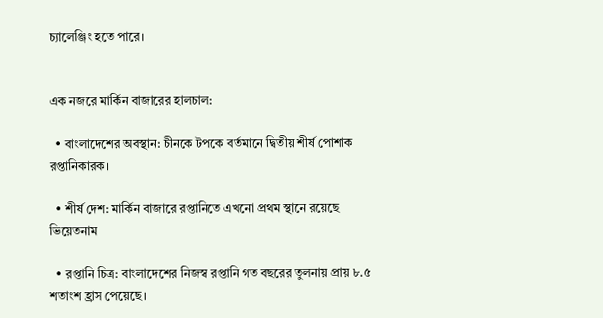চ্যালেঞ্জিং হতে পারে।


এক নজরে মার্কিন বাজারের হালচাল:

  • বাংলাদেশের অবস্থান: চীনকে টপকে বর্তমানে দ্বিতীয় শীর্ষ পোশাক রপ্তানিকারক।

  • শীর্ষ দেশ: মার্কিন বাজারে রপ্তানিতে এখনো প্রথম স্থানে রয়েছে ভিয়েতনাম

  • রপ্তানি চিত্র: বাংলাদেশের নিজস্ব রপ্তানি গত বছরের তুলনায় প্রায় ৮.৫ শতাংশ হ্রাস পেয়েছে।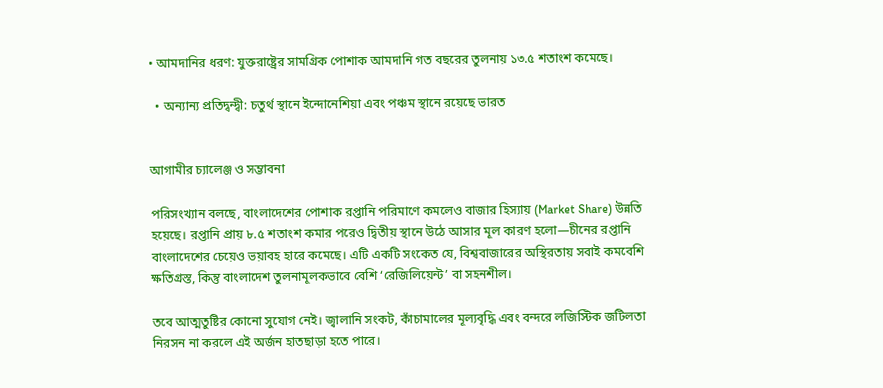• আমদানির ধরণ: যুক্তরাষ্ট্রের সামগ্রিক পোশাক আমদানি গত বছরের তুলনায় ১৩.৫ শতাংশ কমেছে।

  • অন্যান্য প্রতিদ্বন্দ্বী: চতুর্থ স্থানে ইন্দোনেশিয়া এবং পঞ্চম স্থানে রয়েছে ভারত


আগামীর চ্যালেঞ্জ ও সম্ভাবনা

পরিসংখ্যান বলছে, বাংলাদেশের পোশাক রপ্তানি পরিমাণে কমলেও বাজার হিস্যায় (Market Share) উন্নতি হয়েছে। রপ্তানি প্রায় ৮.৫ শতাংশ কমার পরেও দ্বিতীয় স্থানে উঠে আসার মূল কারণ হলো—চীনের রপ্তানি বাংলাদেশের চেয়েও ভয়াবহ হারে কমেছে। এটি একটি সংকেত যে, বিশ্ববাজারের অস্থিরতায় সবাই কমবেশি ক্ষতিগ্রস্ত, কিন্তু বাংলাদেশ তুলনামূলকভাবে বেশি ‘রেজিলিয়েন্ট’ বা সহনশীল।

তবে আত্মতুষ্টির কোনো সুযোগ নেই। জ্বালানি সংকট, কাঁচামালের মূল্যবৃদ্ধি এবং বন্দরে লজিস্টিক জটিলতা নিরসন না করলে এই অর্জন হাতছাড়া হতে পারে।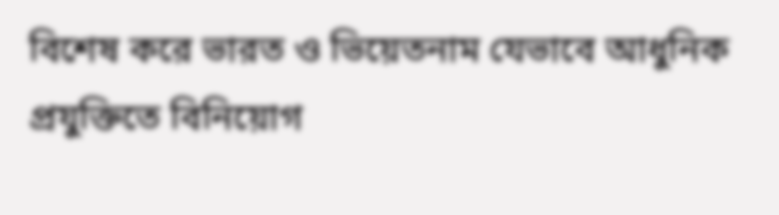বিশেষ করে ভারত ও ভিয়েতনাম যেভাবে আধুনিক প্রযুক্তিতে বিনিয়োগ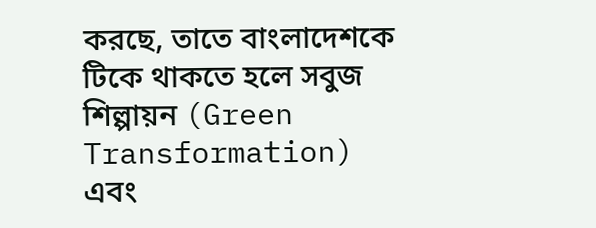করছে, তাতে বাংলাদেশকে টিকে থাকতে হলে সবুজ শিল্পায়ন (Green Transformation) এবং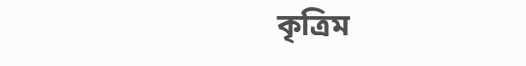কৃত্রিম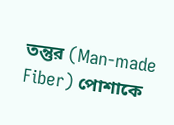তন্তুর (Man-made Fiber) পোশাকে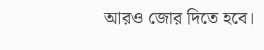আরও জোর দিতে হবে।